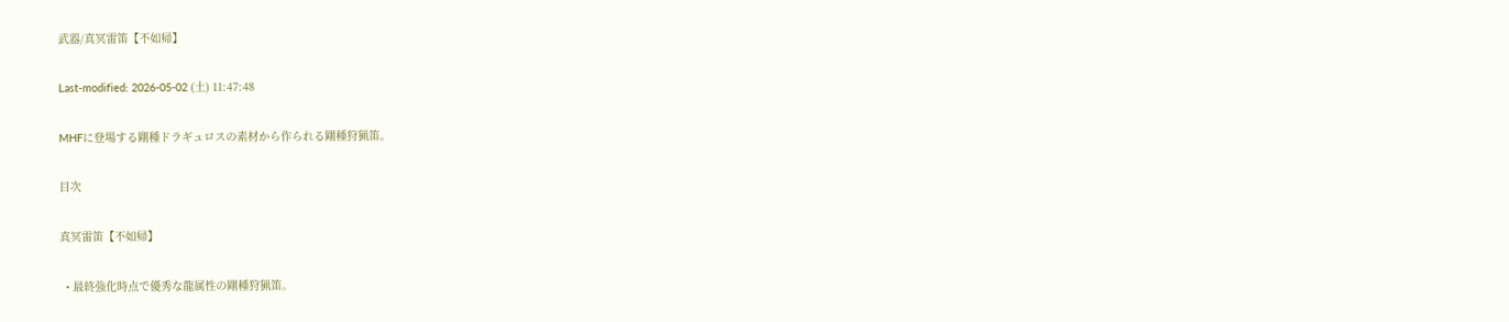武器/真冥雷笛【不如帰】

Last-modified: 2026-05-02 (土) 11:47:48

MHFに登場する剛種ドラギュロスの素材から作られる剛種狩猟笛。

目次

真冥雷笛【不如帰】

  • 最終強化時点で優秀な龍属性の剛種狩猟笛。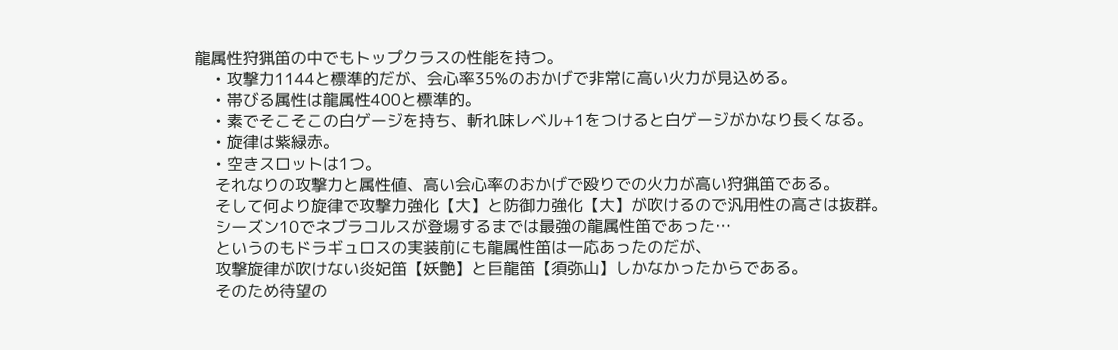龍属性狩猟笛の中でもトップクラスの性能を持つ。
    • 攻撃力1144と標準的だが、会心率35%のおかげで非常に高い火力が見込める。
    • 帯びる属性は龍属性400と標準的。
    • 素でそこそこの白ゲージを持ち、斬れ味レベル+1をつけると白ゲージがかなり長くなる。
    • 旋律は紫緑赤。
    • 空きスロットは1つ。
    それなりの攻撃力と属性値、高い会心率のおかげで殴りでの火力が高い狩猟笛である。
    そして何より旋律で攻撃力強化【大】と防御力強化【大】が吹けるので汎用性の高さは抜群。
    シーズン10でネブラコルスが登場するまでは最強の龍属性笛であった…
    というのもドラギュロスの実装前にも龍属性笛は一応あったのだが、
    攻撃旋律が吹けない炎妃笛【妖艶】と巨龍笛【須弥山】しかなかったからである。
    そのため待望の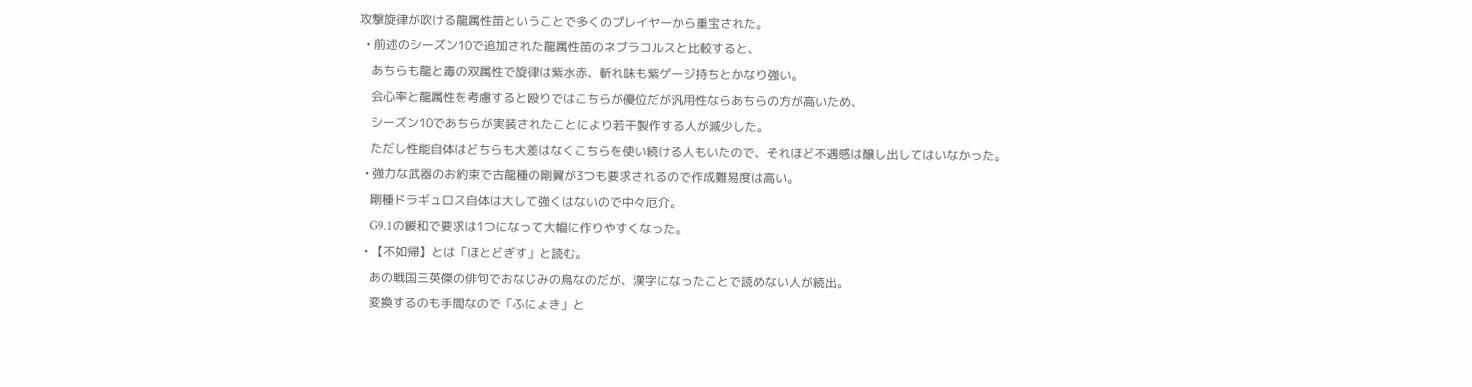攻撃旋律が吹ける龍属性笛ということで多くのプレイヤーから重宝された。
  • 前述のシーズン10で追加された龍属性笛のネブラコルスと比較すると、
    あちらも龍と毒の双属性で旋律は紫水赤、斬れ味も紫ゲージ持ちとかなり強い。
    会心率と龍属性を考慮すると殴りではこちらが優位だが汎用性ならあちらの方が高いため、
    シーズン10であちらが実装されたことにより若干製作する人が減少した。
    ただし性能自体はどちらも大差はなくこちらを使い続ける人もいたので、それほど不遇感は醸し出してはいなかった。
  • 強力な武器のお約束で古龍種の剛翼が3つも要求されるので作成難易度は高い。
    剛種ドラギュロス自体は大して強くはないので中々厄介。
    G9.1の緩和で要求は1つになって大幅に作りやすくなった。
  • 【不如帰】とは「ほとどぎす」と読む。
    あの戦国三英傑の俳句でおなじみの鳥なのだが、漢字になったことで読めない人が続出。
    変換するのも手間なので「ふにょき」と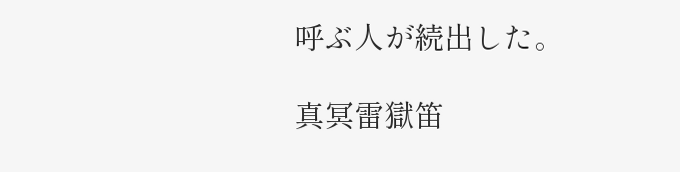呼ぶ人が続出した。

真冥雷獄笛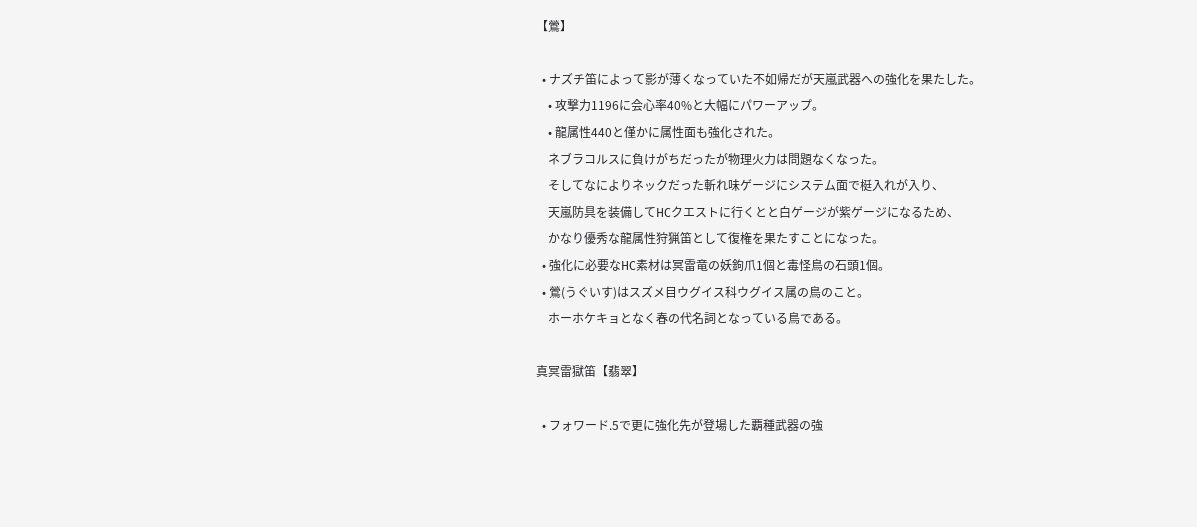【鶯】

  • ナズチ笛によって影が薄くなっていた不如帰だが天嵐武器への強化を果たした。
    • 攻撃力1196に会心率40%と大幅にパワーアップ。
    • 龍属性440と僅かに属性面も強化された。
    ネブラコルスに負けがちだったが物理火力は問題なくなった。
    そしてなによりネックだった斬れ味ゲージにシステム面で梃入れが入り、
    天嵐防具を装備してHCクエストに行くとと白ゲージが紫ゲージになるため、
    かなり優秀な龍属性狩猟笛として復権を果たすことになった。
  • 強化に必要なHC素材は冥雷竜の妖鉤爪1個と毒怪鳥の石頭1個。
  • 鶯(うぐいす)はスズメ目ウグイス科ウグイス属の鳥のこと。
    ホーホケキョとなく春の代名詞となっている鳥である。

真冥雷獄笛【翡翠】

  • フォワード.5で更に強化先が登場した覇種武器の強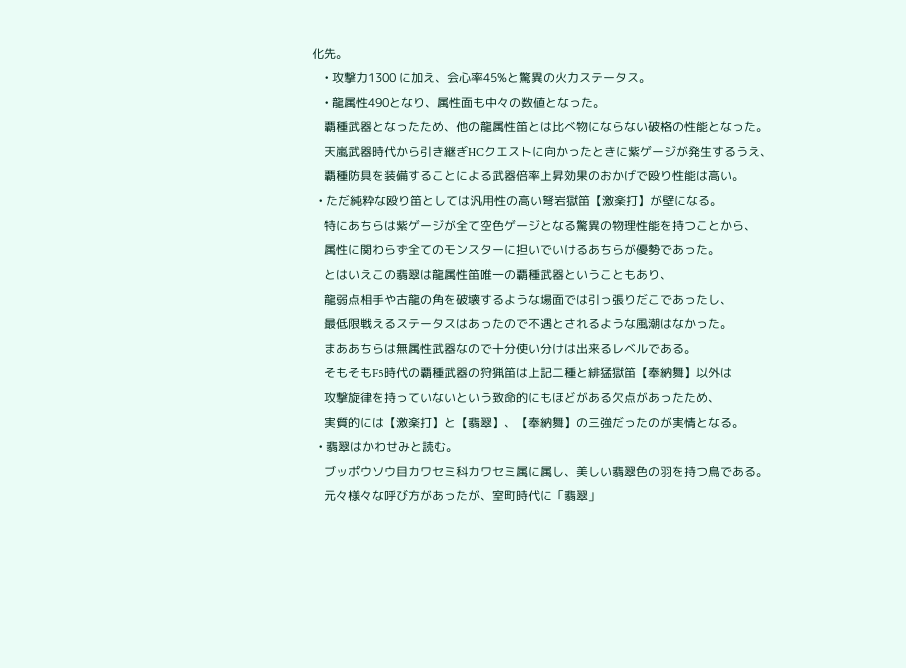化先。
    • 攻撃力1300 に加え、会心率45%と驚異の火力ステータス。
    • 龍属性490となり、属性面も中々の数値となった。
    覇種武器となったため、他の龍属性笛とは比べ物にならない破格の性能となった。
    天嵐武器時代から引き継ぎHCクエストに向かったときに紫ゲージが発生するうえ、
    覇種防具を装備することによる武器倍率上昇効果のおかげで殴り性能は高い。
  • ただ純粋な殴り笛としては汎用性の高い弩岩獄笛【激楽打】が壁になる。
    特にあちらは紫ゲージが全て空色ゲージとなる驚異の物理性能を持つことから、
    属性に関わらず全てのモンスターに担いでいけるあちらが優勢であった。
    とはいえこの翡翠は龍属性笛唯一の覇種武器ということもあり、
    龍弱点相手や古龍の角を破壊するような場面では引っ張りだこであったし、
    最低限戦えるステータスはあったので不遇とされるような風潮はなかった。
    まああちらは無属性武器なので十分使い分けは出来るレベルである。
    そもそもF5時代の覇種武器の狩猟笛は上記二種と緋猛獄笛【奉納舞】以外は
    攻撃旋律を持っていないという致命的にもほどがある欠点があったため、
    実質的には【激楽打】と【翡翠】、【奉納舞】の三強だったのが実情となる。
  • 翡翠はかわせみと読む。
    ブッポウソウ目カワセミ科カワセミ属に属し、美しい翡翠色の羽を持つ鳥である。
    元々様々な呼び方があったが、室町時代に「翡翠」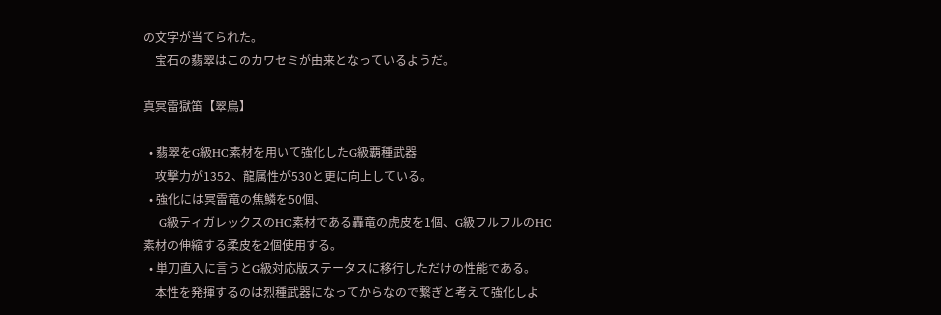の文字が当てられた。
    宝石の翡翠はこのカワセミが由来となっているようだ。

真冥雷獄笛【翠鳥】

  • 翡翠をG級HC素材を用いて強化したG級覇種武器
    攻撃力が1352、龍属性が530と更に向上している。
  • 強化には冥雷竜の焦鱗を50個、
    G級ティガレックスのHC素材である轟竜の虎皮を1個、G級フルフルのHC素材の伸縮する柔皮を2個使用する。
  • 単刀直入に言うとG級対応版ステータスに移行しただけの性能である。
    本性を発揮するのは烈種武器になってからなので繋ぎと考えて強化しよ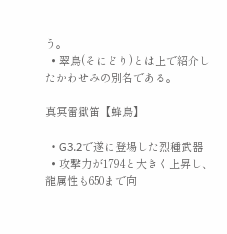う。
  • 翠鳥(そにどり)とは上で紹介したかわせみの別名である。

真冥雷獄笛【蜂鳥】

  • G3.2で遂に登場した烈種武器
  • 攻撃力が1794と大きく上昇し、龍属性も650まで向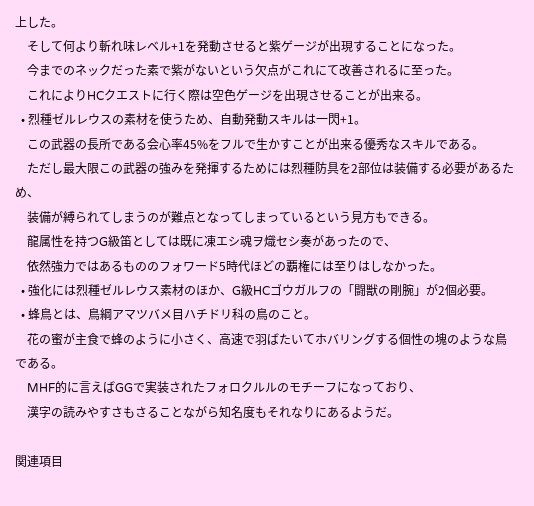上した。
    そして何より斬れ味レベル+1を発動させると紫ゲージが出現することになった。
    今までのネックだった素で紫がないという欠点がこれにて改善されるに至った。
    これによりHCクエストに行く際は空色ゲージを出現させることが出来る。
  • 烈種ゼルレウスの素材を使うため、自動発動スキルは一閃+1。
    この武器の長所である会心率45%をフルで生かすことが出来る優秀なスキルである。
    ただし最大限この武器の強みを発揮するためには烈種防具を2部位は装備する必要があるため、
    装備が縛られてしまうのが難点となってしまっているという見方もできる。
    龍属性を持つG級笛としては既に凍エシ魂ヲ熾セシ奏があったので、
    依然強力ではあるもののフォワード5時代ほどの覇権には至りはしなかった。
  • 強化には烈種ゼルレウス素材のほか、G級HCゴウガルフの「闘獣の剛腕」が2個必要。
  • 蜂鳥とは、鳥綱アマツバメ目ハチドリ科の鳥のこと。
    花の蜜が主食で蜂のように小さく、高速で羽ばたいてホバリングする個性の塊のような鳥である。
    MHF的に言えばGGで実装されたフォロクルルのモチーフになっており、
    漢字の読みやすさもさることながら知名度もそれなりにあるようだ。

関連項目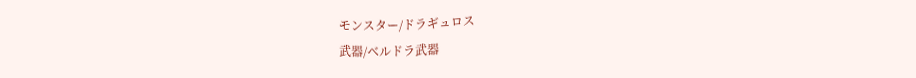モンスター/ドラギュロス
武器/ベルドラ武器